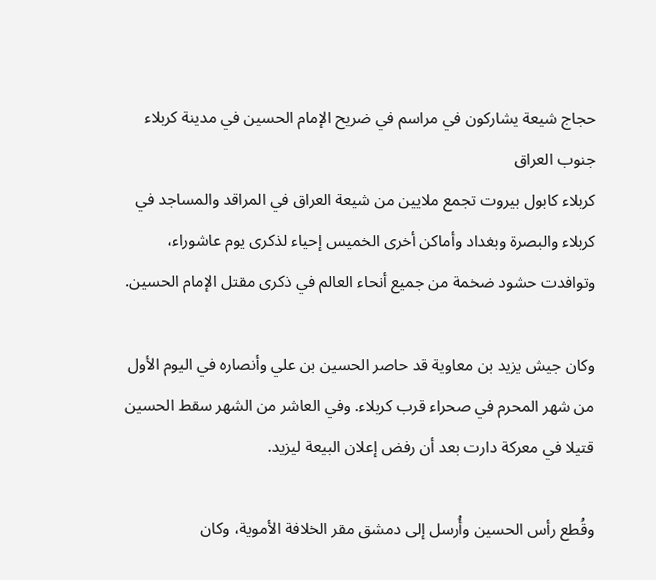حجاج شيعة يشاركون في مراسم في ضريح الإمام الحسين في مدينة كربلاء جنوب العراق
كربلاء كابول بيروت تجمع ملايين من شيعة العراق في المراقد والمساجد في كربلاء والبصرة وبغداد وأماكن أخرى الخميس إحياء لذكرى يوم عاشوراء، وتوافدت حشود ضخمة من جميع أنحاء العالم في ذكرى مقتل الإمام الحسين.

وكان جيش يزيد بن معاوية قد حاصر الحسين بن علي وأنصاره في اليوم الأول من شهر المحرم في صحراء قرب كربلاء. وفي العاشر من الشهر سقط الحسين قتيلا في معركة دارت بعد أن رفض إعلان البيعة ليزيد.

وقُطع رأس الحسين وأُرسل إلى دمشق مقر الخلافة الأموية، وكان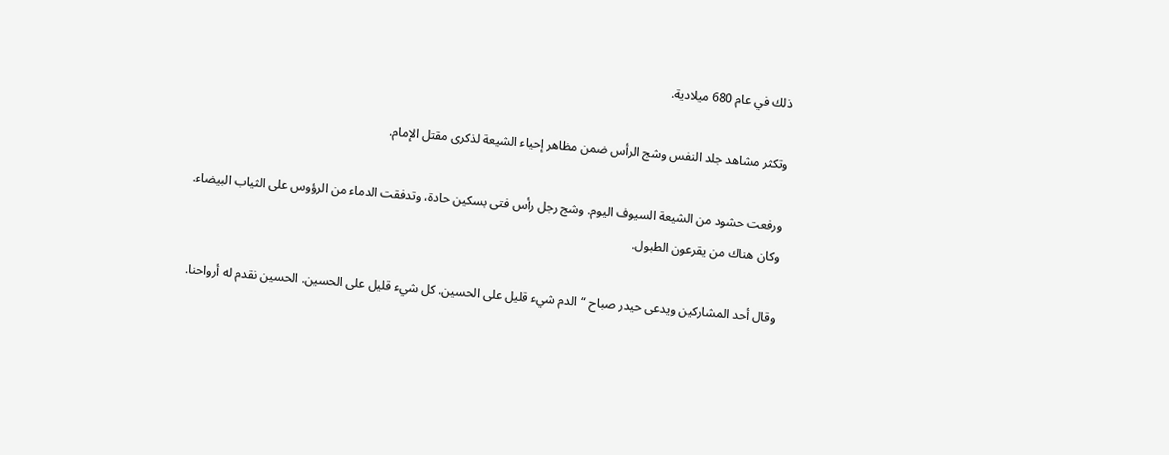ذلك في عام 680 ميلادية.

وتكثر مشاهد جلد النفس وشج الرأس ضمن مظاهر إحياء الشيعة لذكرى مقتل الإمام.

ورفعت حشود من الشيعة السيوف اليوم. وشج رجل رأس فتى بسكين حادة، وتدفقت الدماء من الرؤوس على الثياب البيضاء. وكان هناك من يقرعون الطبول.

وقال أحد المشاركين ويدعى حيدر صباح “الدم شيء قليل على الحسين. كل شيء قليل على الحسين. الحسين نقدم له أرواحنا.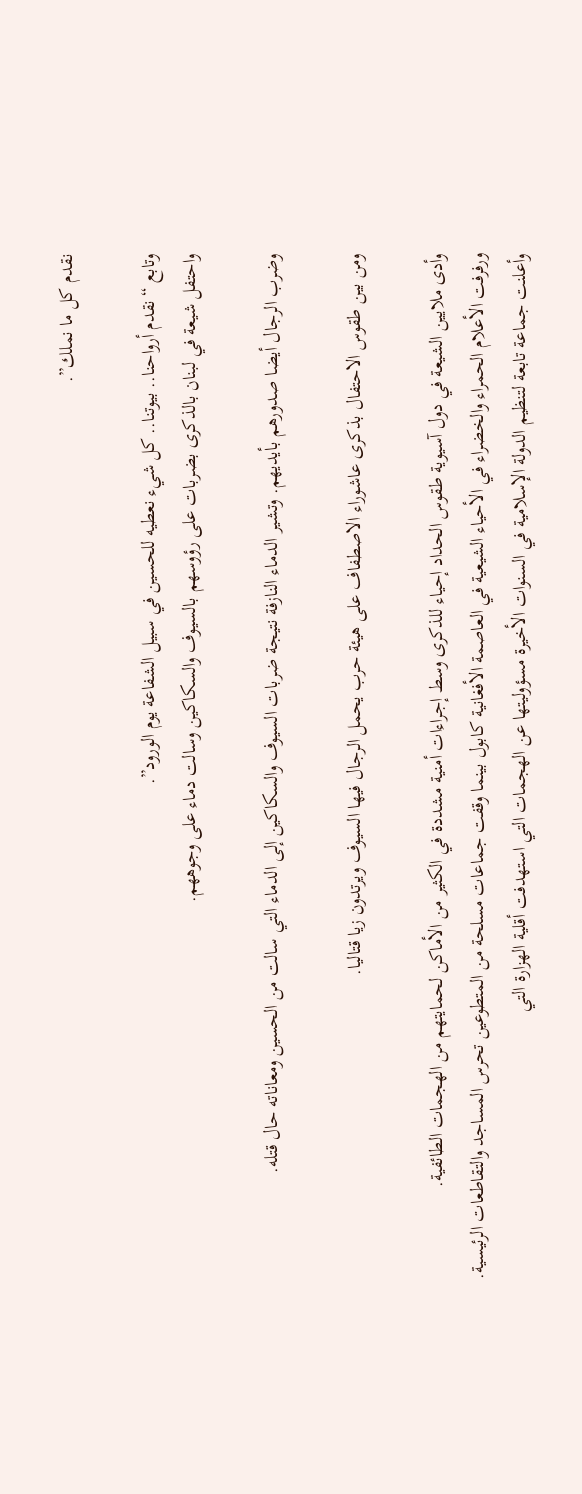نقدم كل ما نملك”.

وتابع “نقدم أرواحنا.. بيوتنا.. كل شيء نعطيه للحسين في سبيل الشفاعة يوم الورود”.
واحتفل شيعة في لبنان بالذكرى بضربات على رؤوسهم بالسيوف والسكاكين وسالت دماء على وجوههم.

وضرب الرجال أيضا صدورهم بأيديهم. وتشير الدماء النازفة نتيجة ضربات السيوف والسكاكين إلى الدماء التي سالت من الحسين ومعاناته حال قتله.

ومن بين طقوس الاحتفال بذكرى عاشوراء الاصطفاف على هيئة حرب يحمل الرجال فيها السيوف ويرتدون زيا قتاليا.

وأدى ملايين الشيعة في دول آسيوية طقوس الحداد إحياء للذكرى وسط إجراءات أمنية مشددة في الكثير من الأماكن لحمايتهم من الهجمات الطائفية.
ورفرفت الأعلام الحمراء والخضراء في الأحياء الشيعية في العاصمة الأفغانية كابول بينما وقفت جماعات مسلحة من المتطوعين تحرس المساجد والتقاطعات الرئيسية.
وأعلنت جماعة تابعة لتنظيم الدولة الإسلامية في السنوات الأخيرة مسؤوليتها عن الهجمات التي استهدفت أقلية الهزارة التي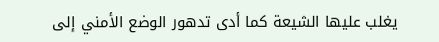يغلب عليها الشيعة كما أدى تدهور الوضع الأمني إلى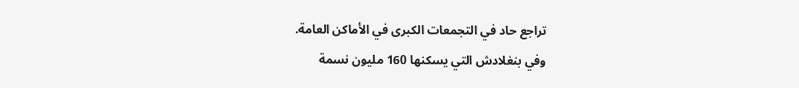تراجع حاد في التجمعات الكبرى في الأماكن العامة.
وفي بنغلادش التي يسكنها 160 مليون نسمة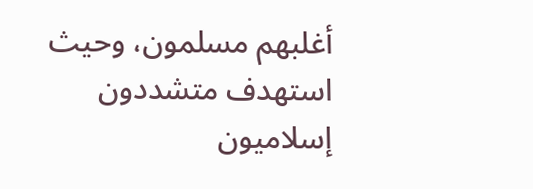أغلبهم مسلمون، وحيث استهدف متشددون إسلاميون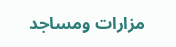مزارات ومساجد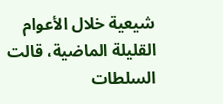شيعية خلال الأعوام القليلة الماضية، قالت السلطات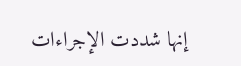إنها شددت الإجراءات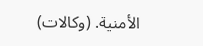الأمنية. (وكالات)